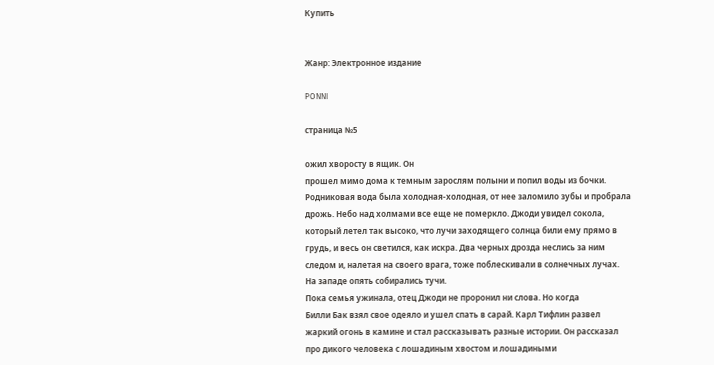Купить


Жанр: Электронное издание

PONNI

страница №5

ожил хворосту в ящик. Он
прошел мимо дома к темным зарослям полыни и попил воды из бочки.
Родниковая вода была холодная-холодная, от нее заломило зубы и пробрала
дрожь. Небо над холмами все еще не померкло. Джоди увидел сокола,
который летел так высоко, что лучи заходящего солнца били ему прямо в
грудь, и весь он светился, как искра. Два черных дрозда неслись за ним
следом и, налетая на своего врага, тоже поблескивали в солнечных лучах.
На западе опять собирались тучи.
Пока семья ужинала, отец Джоди не проронил ни слова. Но когда
Билли Бак взял свое одеяло и ушел спать в сарай. Карл Тифлин развел
жаркий огонь в камине и стал рассказывать разные истории. Он рассказал
про дикого человека с лошадиным хвостом и лошадиными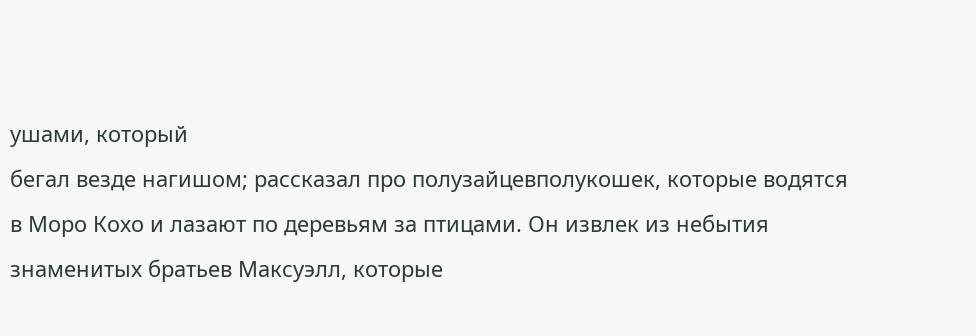ушами, который
бегал везде нагишом; рассказал про полузайцевполукошек, которые водятся
в Моро Кохо и лазают по деревьям за птицами. Он извлек из небытия
знаменитых братьев Максуэлл, которые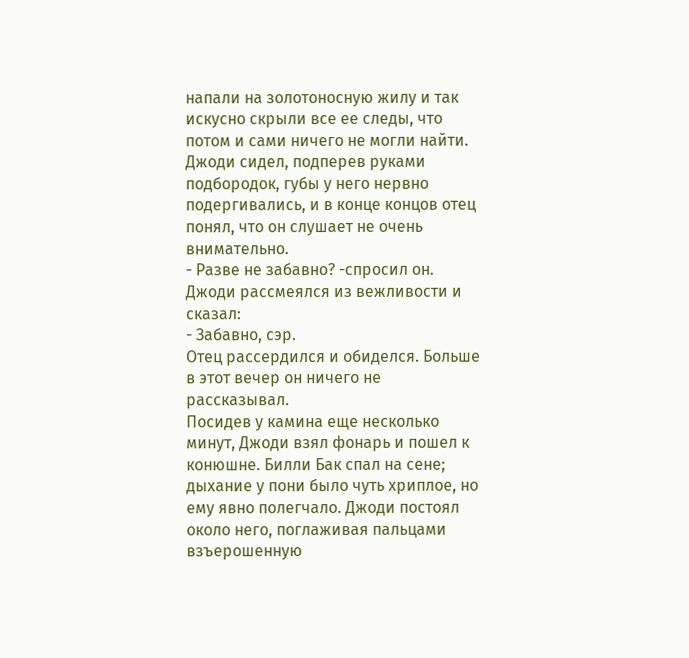напали на золотоносную жилу и так
искусно скрыли все ее следы, что потом и сами ничего не могли найти.
Джоди сидел, подперев руками подбородок, губы у него нервно
подергивались, и в конце концов отец понял, что он слушает не очень
внимательно.
- Разве не забавно? -спросил он.
Джоди рассмеялся из вежливости и сказал:
- Забавно, сэр.
Отец рассердился и обиделся. Больше в этот вечер он ничего не
рассказывал.
Посидев у камина еще несколько минут, Джоди взял фонарь и пошел к
конюшне. Билли Бак спал на сене; дыхание у пони было чуть хриплое, но
ему явно полегчало. Джоди постоял около него, поглаживая пальцами
взъерошенную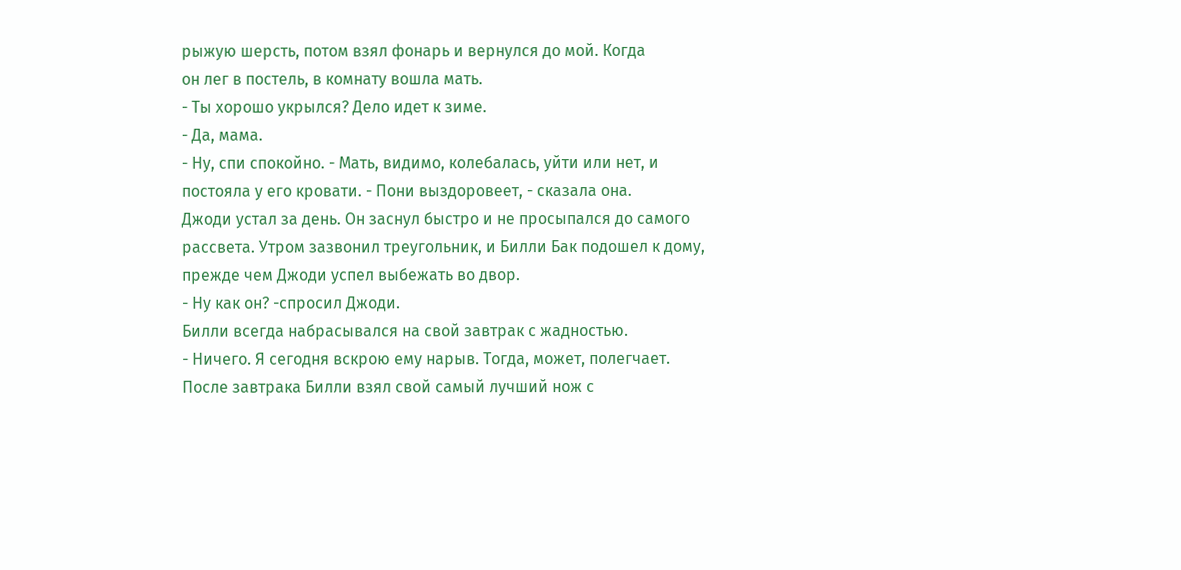рыжую шерсть, потом взял фонарь и вернулся до мой. Когда
он лег в постель, в комнату вошла мать.
- Ты хорошо укрылся? Дело идет к зиме.
- Да, мама.
- Ну, спи спокойно. - Мать, видимо, колебалась, уйти или нет, и
постояла у его кровати. - Пони выздоровеет, - сказала она.
Джоди устал за день. Он заснул быстро и не просыпался до самого
рассвета. Утром зазвонил треугольник, и Билли Бак подошел к дому,
прежде чем Джоди успел выбежать во двор.
- Ну как он? -спросил Джоди.
Билли всегда набрасывался на свой завтрак с жадностью.
- Ничего. Я сегодня вскрою ему нарыв. Тогда, может, полегчает.
После завтрака Билли взял свой самый лучший нож с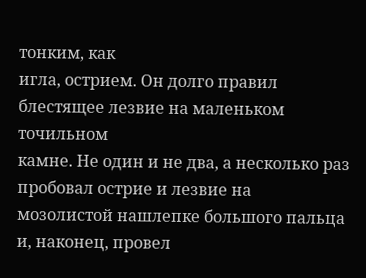тонким, как
игла, острием. Он долго правил блестящее лезвие на маленьком точильном
камне. Не один и не два, а несколько раз пробовал острие и лезвие на
мозолистой нашлепке большого пальца и, наконец, провел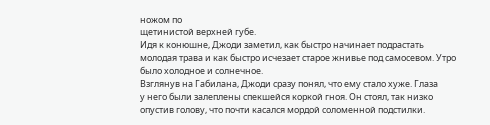ножом по
щетинистой верхней губе.
Идя к конюшне, Джоди заметил, как быстро начинает подрастать
молодая трава и как быстро исчезает старое жнивье под самосевом. Утро
было холодное и солнечное.
Взглянув на Габилана, Джоди сразу понял, что ему стало хуже. Глаза
у него были залеплены спекшейся коркой гноя. Он стоял, так низко
опустив голову, что почти касался мордой соломенной подстилки.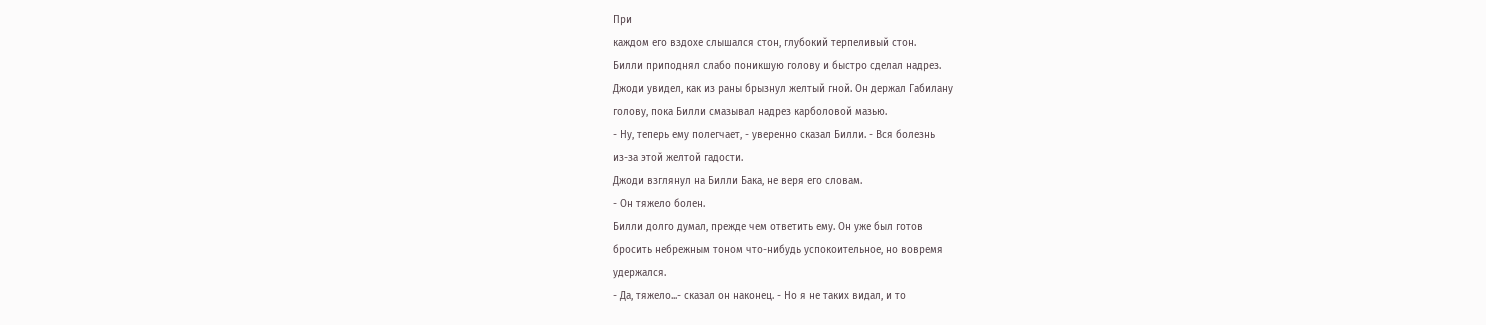При
каждом его вздохе слышался стон, глубокий терпеливый стон.
Билли приподнял слабо поникшую голову и быстро сделал надрез.
Джоди увидел, как из раны брызнул желтый гной. Он держал Габилану
голову, пока Билли смазывал надрез карболовой мазью.
- Ну, теперь ему полегчает, - уверенно сказал Билли. - Вся болезнь
из-за этой желтой гадости.
Джоди взглянул на Билли Бака, не веря его словам.
- Он тяжело болен.
Билли долго думал, прежде чем ответить ему. Он уже был готов
бросить небрежным тоном что-нибудь успокоительное, но вовремя
удержался.
- Да, тяжело...- сказал он наконец. - Но я не таких видал, и то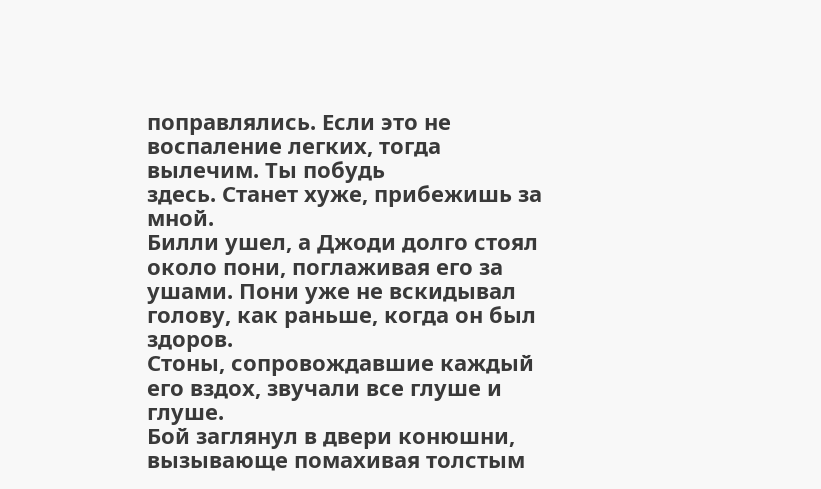поправлялись. Если это не воспаление легких, тогда вылечим. Ты побудь
здесь. Станет хуже, прибежишь за мной.
Билли ушел, а Джоди долго стоял около пони, поглаживая его за
ушами. Пони уже не вскидывал голову, как раньше, когда он был здоров.
Стоны, сопровождавшие каждый его вздох, звучали все глуше и глуше.
Бой заглянул в двери конюшни, вызывающе помахивая толстым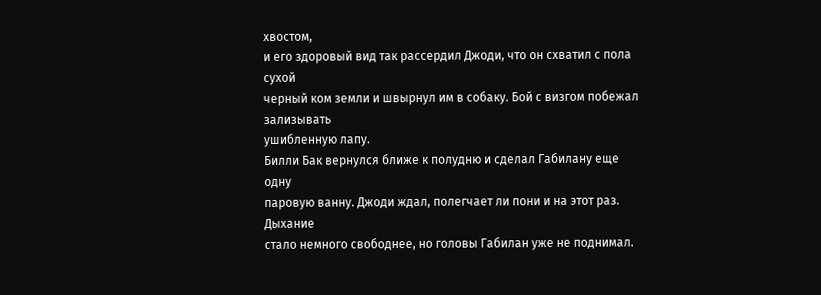хвостом,
и его здоровый вид так рассердил Джоди, что он схватил с пола сухой
черный ком земли и швырнул им в собаку. Бой с визгом побежал зализывать
ушибленную лапу.
Билли Бак вернулся ближе к полудню и сделал Габилану еще одну
паровую ванну. Джоди ждал, полегчает ли пони и на этот раз. Дыхание
стало немного свободнее, но головы Габилан уже не поднимал.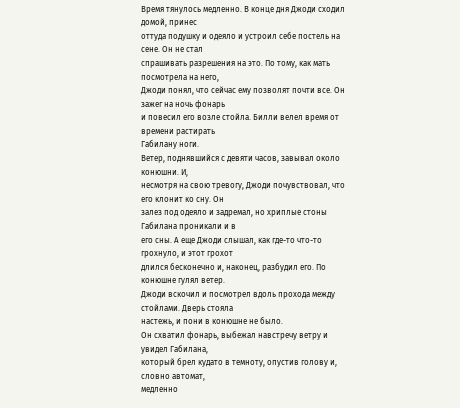Время тянулось медленно. В конце дня Джоди сходил домой, принес
оттуда подушку и одеяло и устроил себе постель на сене. Он не стал
спрашивать разрешения на это. По тому, как мать посмотрела на него,
Джоди понял, что сейчас ему позволят почти все. Он зажег на ночь фонарь
и повесил его возле стойла. Билли велел время от времени растирать
Габилану ноги.
Ветер, поднявшийся с девяти часов, завывал около конюшни. И,
несмотря на свою тревогу, Джоди почувствовал, что его клонит ко сну. Он
залез под одеяло и задремал, но хриплые стоны Габилана проникали и в
его сны. А еще Джоди слышал, как где-то что-то грохнуло, и этот грохот
длился бесконечно и, наконец, разбудил его. По конюшне гулял ветер.
Джоди вскочил и посмотрел вдоль прохода между стойлами. Дверь стояла
настежь, и пони в конюшне не было.
Он схватил фонарь, выбежал навстречу ветру и увидел Габилана,
который брел кудато в темноту, опустив голову и, словно автомат,
медленно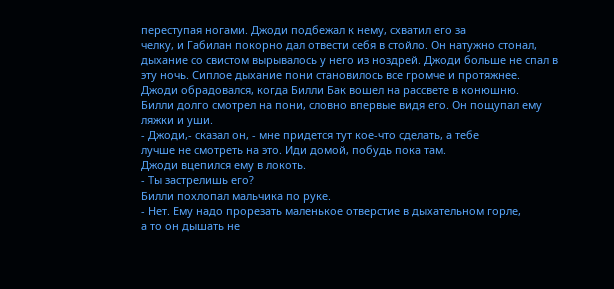переступая ногами. Джоди подбежал к нему, схватил его за
челку, и Габилан покорно дал отвести себя в стойло. Он натужно стонал,
дыхание со свистом вырывалось у него из ноздрей. Джоди больше не спал в
эту ночь. Сиплое дыхание пони становилось все громче и протяжнее.
Джоди обрадовался, когда Билли Бак вошел на рассвете в конюшню.
Билли долго смотрел на пони, словно впервые видя его. Он пощупал ему
ляжки и уши.
- Джоди,- сказал он, - мне придется тут кое-что сделать, а тебе
лучше не смотреть на это. Иди домой, побудь пока там.
Джоди вцепился ему в локоть.
- Ты застрелишь его?
Билли похлопал мальчика по руке.
- Нет. Ему надо прорезать маленькое отверстие в дыхательном горле,
а то он дышать не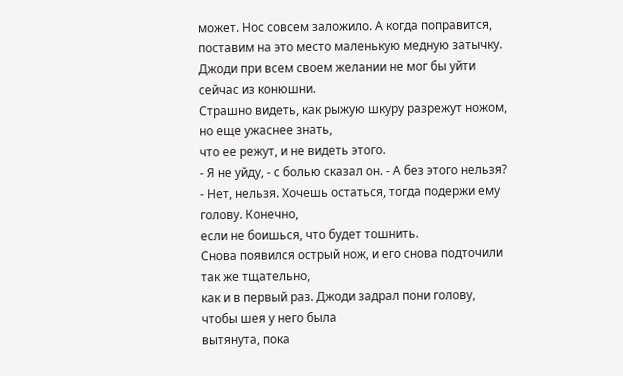может. Нос совсем заложило. А когда поправится,
поставим на это место маленькую медную затычку.
Джоди при всем своем желании не мог бы уйти сейчас из конюшни.
Страшно видеть, как рыжую шкуру разрежут ножом, но еще ужаснее знать,
что ее режут, и не видеть этого.
- Я не уйду, - с болью сказал он. - А без этого нельзя?
- Нет, нельзя. Хочешь остаться, тогда подержи ему голову. Конечно,
если не боишься, что будет тошнить.
Снова появился острый нож, и его снова подточили так же тщательно,
как и в первый раз. Джоди задрал пони голову, чтобы шея у него была
вытянута, пока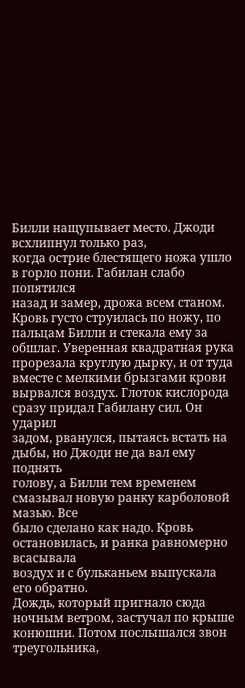Билли нащупывает место. Джоди всхлипнул только раз,
когда острие блестящего ножа ушло в горло пони. Габилан слабо попятился
назад и замер, дрожа всем станом. Кровь густо струилась по ножу, по
пальцам Билли и стекала ему за обшлаг. Уверенная квадратная рука
прорезала круглую дырку, и от туда вместе с мелкими брызгами крови
вырвался воздух. Глоток кислорода сразу придал Габилану сил. Он ударил
задом, рванулся, пытаясь встать на дыбы, но Джоди не да вал ему поднять
голову, а Билли тем временем смазывал новую ранку карболовой мазью. Все
было сделано как надо. Кровь остановилась, и ранка равномерно всасывала
воздух и с бульканьем выпускала его обратно.
Дождь, который пригнало сюда ночным ветром, застучал по крыше
конюшни. Потом послышался звон треугольника,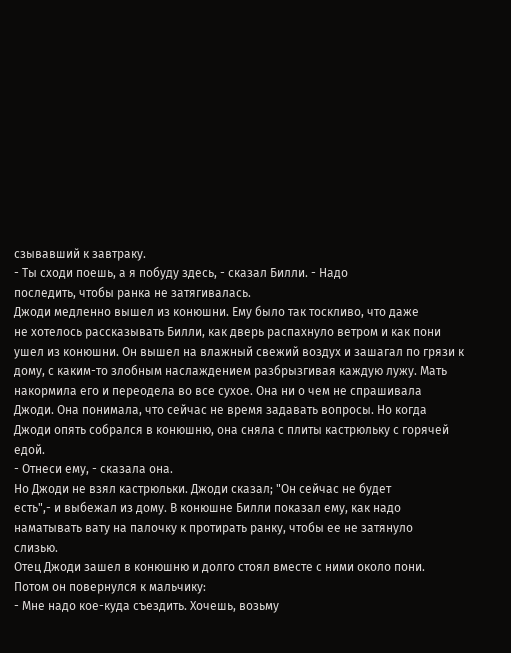сзывавший к завтраку.
- Ты сходи поешь, а я побуду здесь, - сказал Билли. - Надо
последить, чтобы ранка не затягивалась.
Джоди медленно вышел из конюшни. Ему было так тоскливо, что даже
не хотелось рассказывать Билли, как дверь распахнуло ветром и как пони
ушел из конюшни. Он вышел на влажный свежий воздух и зашагал по грязи к
дому, с каким-то злобным наслаждением разбрызгивая каждую лужу. Мать
накормила его и переодела во все сухое. Она ни о чем не спрашивала
Джоди. Она понимала, что сейчас не время задавать вопросы. Но когда
Джоди опять собрался в конюшню, она сняла с плиты кастрюльку с горячей
едой.
- Отнеси ему, - сказала она.
Но Джоди не взял кастрюльки. Джоди сказал; "Он сейчас не будет
есть",- и выбежал из дому. В конюшне Билли показал ему, как надо
наматывать вату на палочку к протирать ранку, чтобы ее не затянуло
слизью.
Отец Джоди зашел в конюшню и долго стоял вместе с ними около пони.
Потом он повернулся к мальчику:
- Мне надо кое-куда съездить. Хочешь, возьму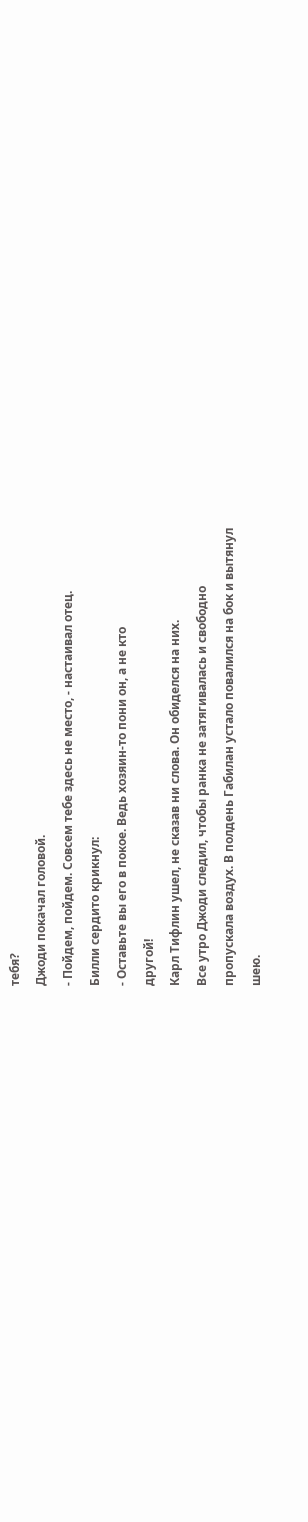тебя?
Джоди покачал головой.
- Пойдем, пойдем. Совсем тебе здесь не место, - настаивал отец.
Билли сердито крикнул:
- Оставьте вы его в покое. Ведь хозяин-то пони он, а не кто
другой!
Карл Тифлин ушел, не сказав ни слова. Он обиделся на них.
Все утро Джоди следил, чтобы ранка не затягивалась и свободно
пропускала воздух. В полдень Габилан устало повалился на бок и вытянул
шею.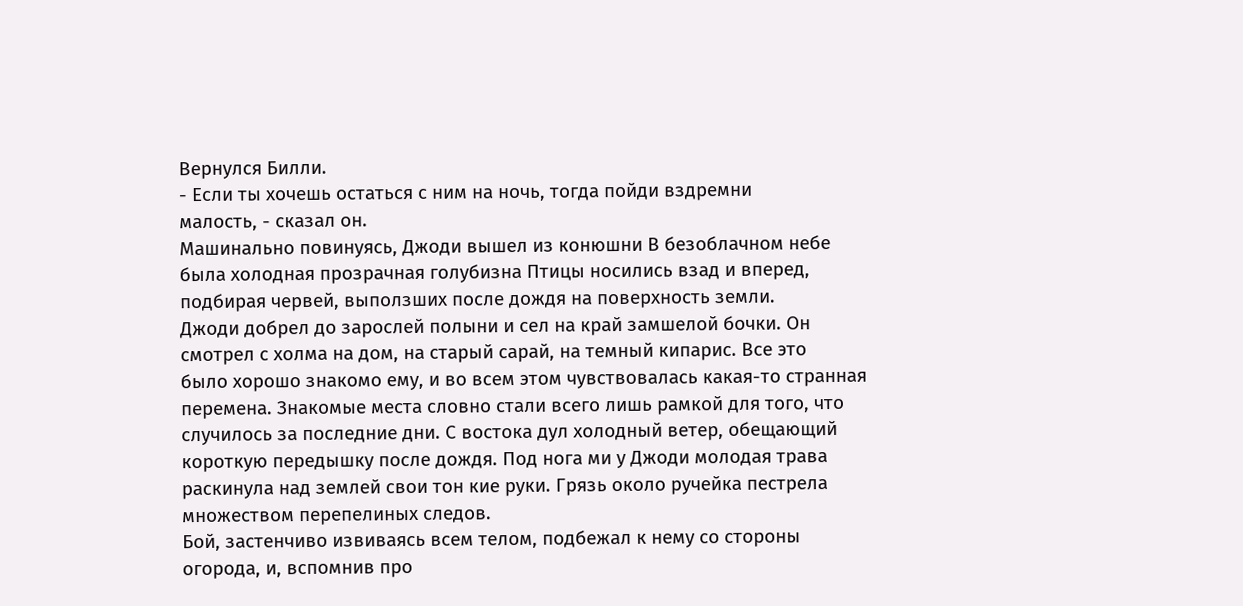Вернулся Билли.
- Если ты хочешь остаться с ним на ночь, тогда пойди вздремни
малость, - сказал он.
Машинально повинуясь, Джоди вышел из конюшни В безоблачном небе
была холодная прозрачная голубизна Птицы носились взад и вперед,
подбирая червей, выползших после дождя на поверхность земли.
Джоди добрел до зарослей полыни и сел на край замшелой бочки. Он
смотрел с холма на дом, на старый сарай, на темный кипарис. Все это
было хорошо знакомо ему, и во всем этом чувствовалась какая-то странная
перемена. Знакомые места словно стали всего лишь рамкой для того, что
случилось за последние дни. С востока дул холодный ветер, обещающий
короткую передышку после дождя. Под нога ми у Джоди молодая трава
раскинула над землей свои тон кие руки. Грязь около ручейка пестрела
множеством перепелиных следов.
Бой, застенчиво извиваясь всем телом, подбежал к нему со стороны
огорода, и, вспомнив про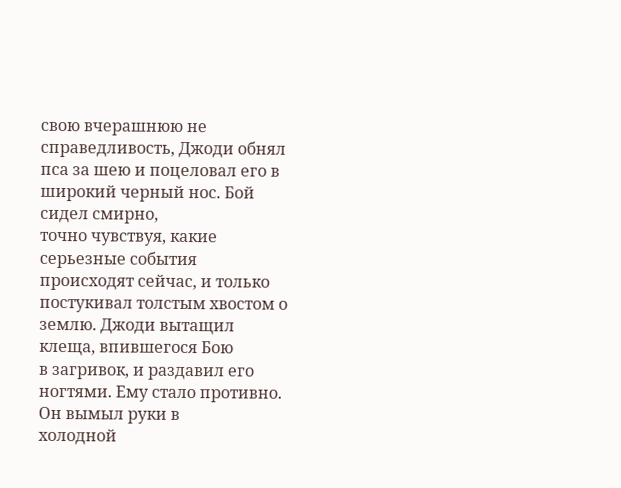свою вчерашнюю не справедливость, Джоди обнял
пса за шею и поцеловал его в широкий черный нос. Бой сидел смирно,
точно чувствуя, какие серьезные события происходят сейчас, и только
постукивал толстым хвостом о землю. Джоди вытащил клеща, впившегося Бою
в загривок, и раздавил его ногтями. Ему стало противно. Он вымыл руки в
холодной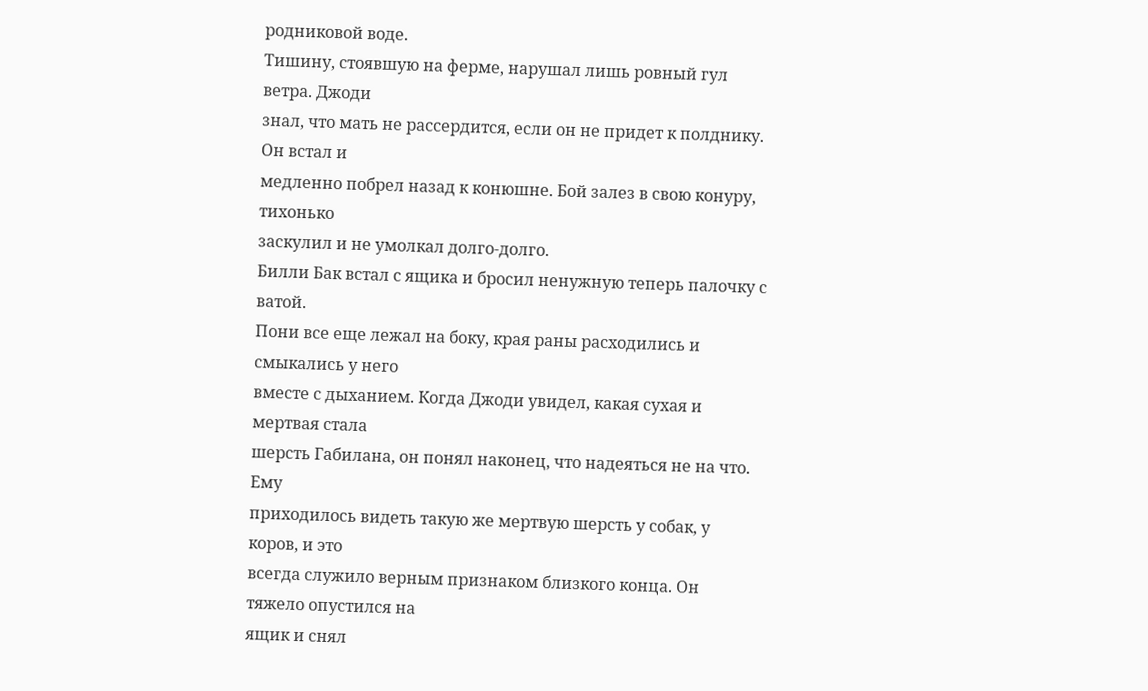родниковой воде.
Тишину, стоявшую на ферме, нарушал лишь ровный гул ветра. Джоди
знал, что мать не рассердится, если он не придет к полднику. Он встал и
медленно побрел назад к конюшне. Бой залез в свою конуру, тихонько
заскулил и не умолкал долго-долго.
Билли Бак встал с ящика и бросил ненужную теперь палочку с ватой.
Пони все еще лежал на боку, края раны расходились и смыкались у него
вместе с дыханием. Когда Джоди увидел, какая сухая и мертвая стала
шерсть Габилана, он понял наконец, что надеяться не на что. Ему
приходилось видеть такую же мертвую шерсть у собак, у коров, и это
всегда служило верным признаком близкого конца. Он тяжело опустился на
ящик и снял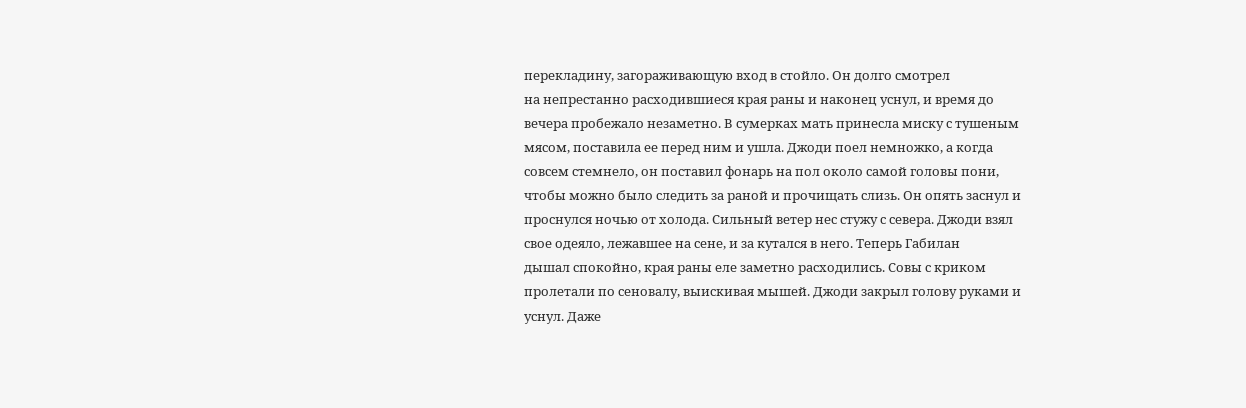перекладину, загораживающую вход в стойло. Он долго смотрел
на непрестанно расходившиеся края раны и наконец уснул, и время до
вечера пробежало незаметно. В сумерках мать принесла миску с тушеным
мясом, поставила ее перед ним и ушла. Джоди поел немножко, а когда
совсем стемнело, он поставил фонарь на пол около самой головы пони,
чтобы можно было следить за раной и прочищать слизь. Он опять заснул и
проснулся ночью от холода. Сильный ветер нес стужу с севера. Джоди взял
свое одеяло, лежавшее на сене, и за кутался в него. Теперь Габилан
дышал спокойно, края раны еле заметно расходились. Совы с криком
пролетали по сеновалу, выискивая мышей. Джоди закрыл голову руками и
уснул. Даже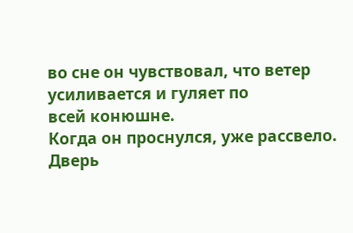во сне он чувствовал, что ветер усиливается и гуляет по
всей конюшне.
Когда он проснулся, уже рассвело. Дверь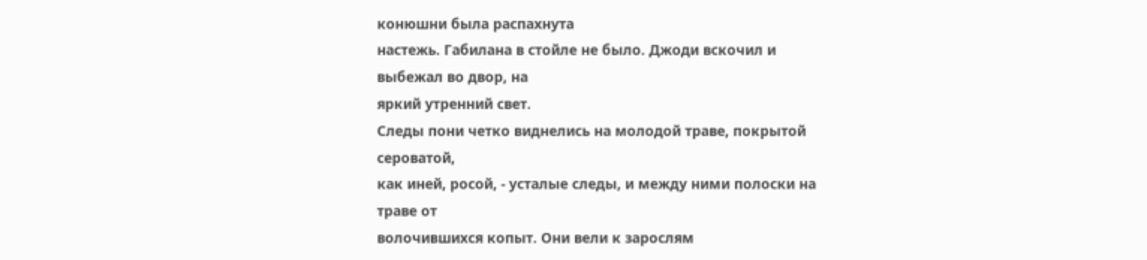конюшни была распахнута
настежь. Габилана в стойле не было. Джоди вскочил и выбежал во двор, на
яркий утренний свет.
Следы пони четко виднелись на молодой траве, покрытой сероватой,
как иней, росой, - усталые следы, и между ними полоски на траве от
волочившихся копыт. Они вели к зарослям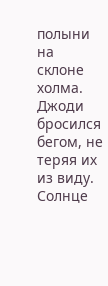полыни на склоне холма. Джоди
бросился бегом, не теряя их из виду. Солнце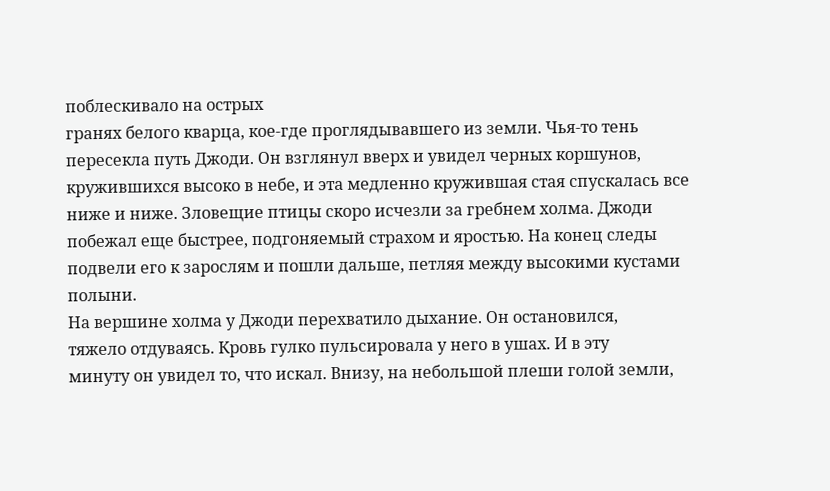поблескивало на острых
гранях белого кварца, кое-где проглядывавшего из земли. Чья-то тень
пересекла путь Джоди. Он взглянул вверх и увидел черных коршунов,
кружившихся высоко в небе, и эта медленно кружившая стая спускалась все
ниже и ниже. Зловещие птицы скоро исчезли за гребнем холма. Джоди
побежал еще быстрее, подгоняемый страхом и яростью. На конец следы
подвели его к зарослям и пошли дальше, петляя между высокими кустами
полыни.
На вершине холма у Джоди перехватило дыхание. Он остановился,
тяжело отдуваясь. Кровь гулко пульсировала у него в ушах. И в эту
минуту он увидел то, что искал. Внизу, на небольшой плеши голой земли,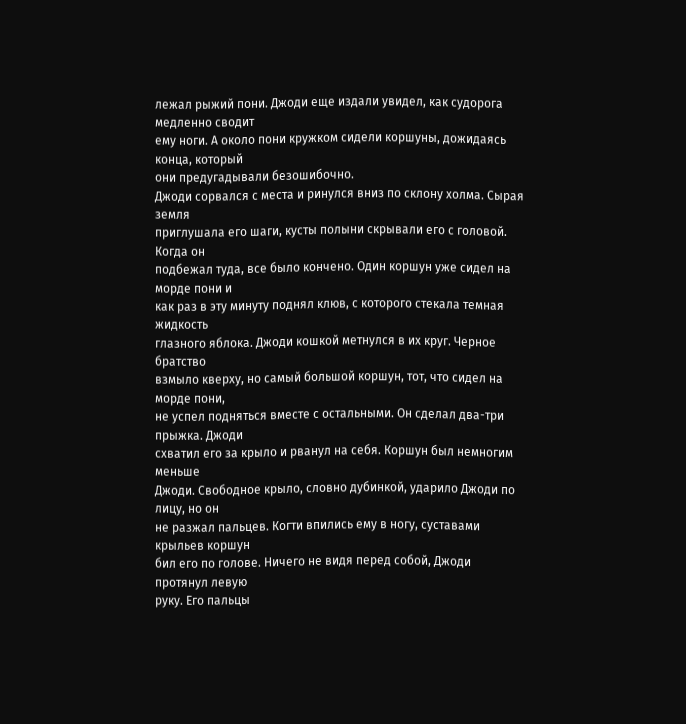лежал рыжий пони. Джоди еще издали увидел, как судорога медленно сводит
ему ноги. А около пони кружком сидели коршуны, дожидаясь конца, который
они предугадывали безошибочно.
Джоди сорвался с места и ринулся вниз по склону холма. Сырая земля
приглушала его шаги, кусты полыни скрывали его с головой. Когда он
подбежал туда, все было кончено. Один коршун уже сидел на морде пони и
как раз в эту минуту поднял клюв, с которого стекала темная жидкость
глазного яблока. Джоди кошкой метнулся в их круг. Черное братство
взмыло кверху, но самый большой коршун, тот, что сидел на морде пони,
не успел подняться вместе с остальными. Он сделал два-три прыжка. Джоди
схватил его за крыло и рванул на себя. Коршун был немногим меньше
Джоди. Свободное крыло, словно дубинкой, ударило Джоди по лицу, но он
не разжал пальцев. Когти впились ему в ногу, суставами крыльев коршун
бил его по голове. Ничего не видя перед собой, Джоди протянул левую
руку. Его пальцы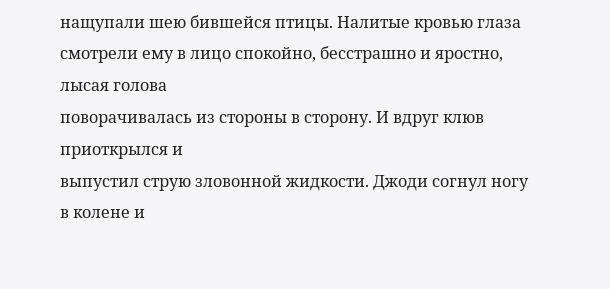нащупали шею бившейся птицы. Налитые кровью глаза
смотрели ему в лицо спокойно, бесстрашно и яростно, лысая голова
поворачивалась из стороны в сторону. И вдруг клюв приоткрылся и
выпустил струю зловонной жидкости. Джоди согнул ногу в колене и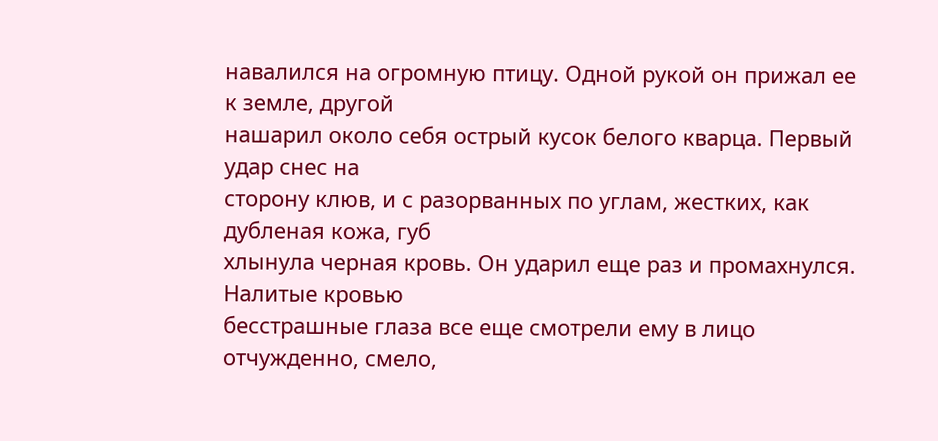навалился на огромную птицу. Одной рукой он прижал ее к земле, другой
нашарил около себя острый кусок белого кварца. Первый удар снес на
сторону клюв, и с разорванных по углам, жестких, как дубленая кожа, губ
хлынула черная кровь. Он ударил еще раз и промахнулся. Налитые кровью
бесстрашные глаза все еще смотрели ему в лицо отчужденно, смело,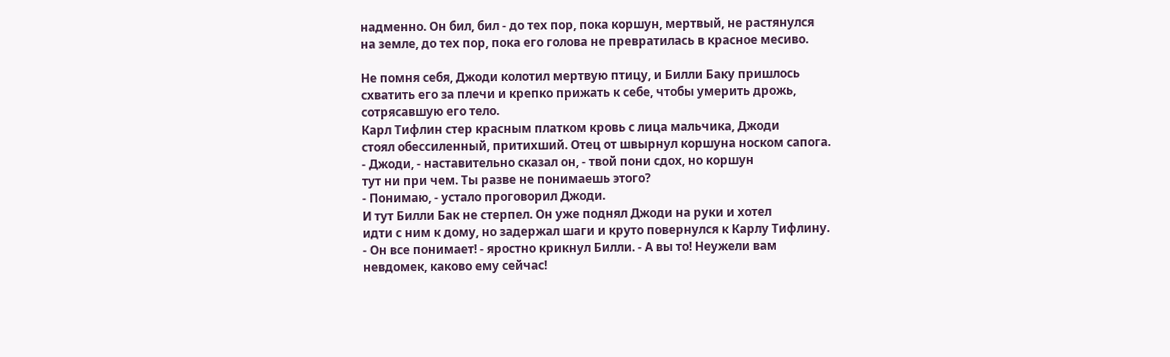надменно. Он бил, бил - до тех пор, пока коршун, мертвый, не растянулся
на земле, до тех пор, пока его голова не превратилась в красное месиво.

Не помня себя, Джоди колотил мертвую птицу, и Билли Баку пришлось
схватить его за плечи и крепко прижать к себе, чтобы умерить дрожь,
сотрясавшую его тело.
Карл Тифлин стер красным платком кровь с лица мальчика, Джоди
стоял обессиленный, притихший. Отец от швырнул коршуна носком сапога.
- Джоди, - наставительно сказал он, - твой пони сдох, но коршун
тут ни при чем. Ты разве не понимаешь этого?
- Понимаю, - устало проговорил Джоди.
И тут Билли Бак не стерпел. Он уже поднял Джоди на руки и хотел
идти с ним к дому, но задержал шаги и круто повернулся к Карлу Тифлину.
- Он все понимает! - яростно крикнул Билли. - А вы то! Неужели вам
невдомек, каково ему сейчас!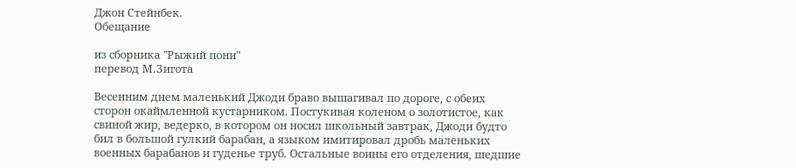Джон Стейнбек.
Обещание

из сборника "Рыжий пони"
перевод М.Зигота

Весенним днем маленький Джоди браво вышагивал по дороге, с обеих
сторон окаймленной кустарником. Постукивая коленом о золотистое, как
свиной жир, ведерко, в котором он носил школьный завтрак, Джоди будто
бил в большой гулкий барабан, а языком имитировал дробь маленьких
военных барабанов и гуденье труб. Остальные воины его отделения, шедшие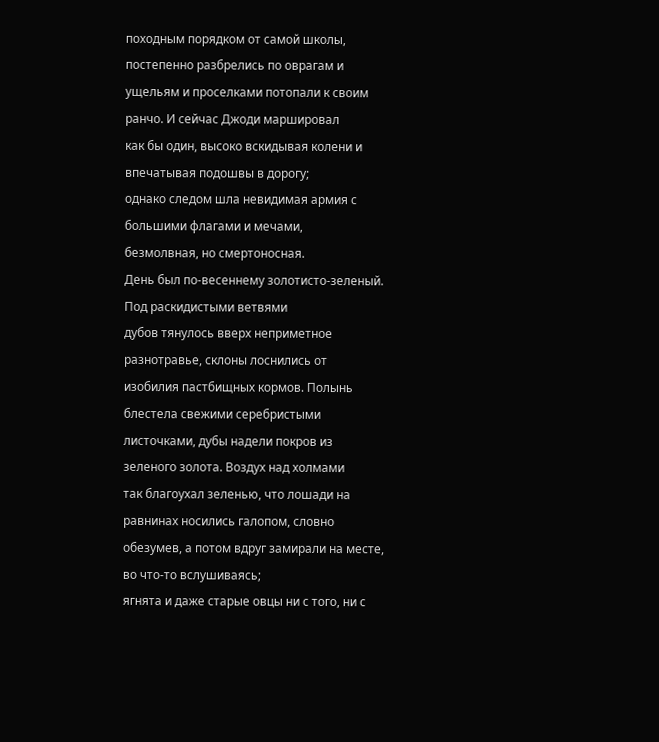походным порядком от самой школы, постепенно разбрелись по оврагам и
ущельям и проселками потопали к своим ранчо. И сейчас Джоди маршировал
как бы один, высоко вскидывая колени и впечатывая подошвы в дорогу;
однако следом шла невидимая армия с большими флагами и мечами,
безмолвная, но смертоносная.
День был по-весеннему золотисто-зеленый. Под раскидистыми ветвями
дубов тянулось вверх неприметное разнотравье, склоны лоснились от
изобилия пастбищных кормов. Полынь блестела свежими серебристыми
листочками, дубы надели покров из зеленого золота. Воздух над холмами
так благоухал зеленью, что лошади на равнинах носились галопом, словно
обезумев, а потом вдруг замирали на месте, во что-то вслушиваясь;
ягнята и даже старые овцы ни с того, ни с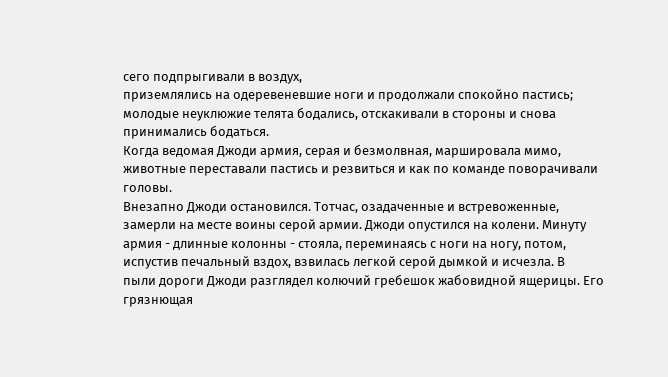сего подпрыгивали в воздух,
приземлялись на одеревеневшие ноги и продолжали спокойно пастись;
молодые неуклюжие телята бодались, отскакивали в стороны и снова
принимались бодаться.
Когда ведомая Джоди армия, серая и безмолвная, маршировала мимо,
животные переставали пастись и резвиться и как по команде поворачивали
головы.
Внезапно Джоди остановился. Тотчас, озадаченные и встревоженные,
замерли на месте воины серой армии. Джоди опустился на колени. Минуту
армия - длинные колонны - стояла, переминаясь с ноги на ногу, потом,
испустив печальный вздох, взвилась легкой серой дымкой и исчезла. В
пыли дороги Джоди разглядел колючий гребешок жабовидной ящерицы. Его
грязнющая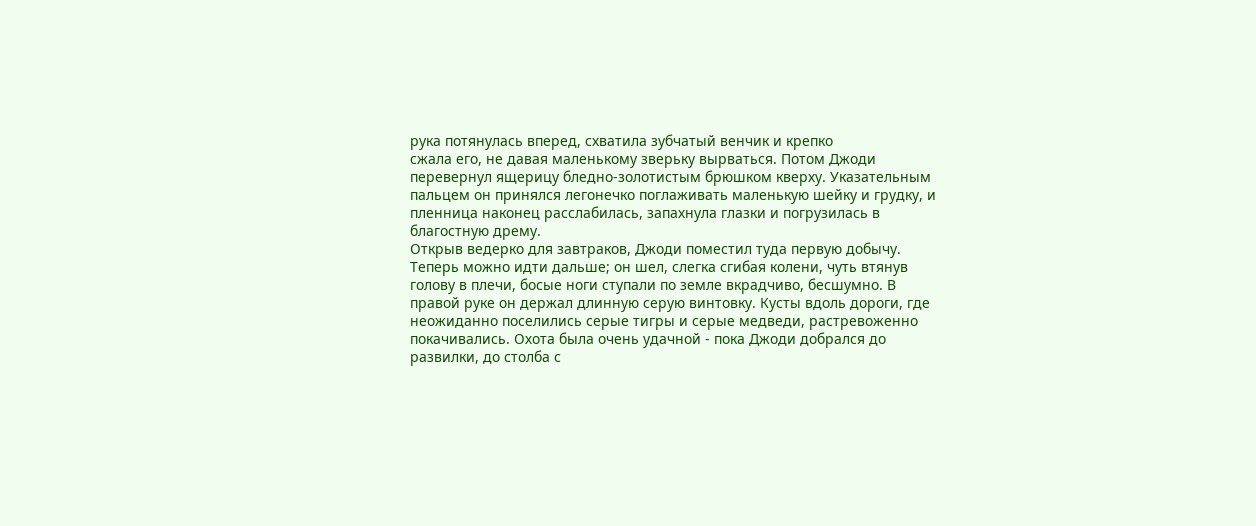рука потянулась вперед, схватила зубчатый венчик и крепко
сжала его, не давая маленькому зверьку вырваться. Потом Джоди
перевернул ящерицу бледно-золотистым брюшком кверху. Указательным
пальцем он принялся легонечко поглаживать маленькую шейку и грудку, и
пленница наконец расслабилась, запахнула глазки и погрузилась в
благостную дрему.
Открыв ведерко для завтраков, Джоди поместил туда первую добычу.
Теперь можно идти дальше; он шел, слегка сгибая колени, чуть втянув
голову в плечи, босые ноги ступали по земле вкрадчиво, бесшумно. В
правой руке он держал длинную серую винтовку. Кусты вдоль дороги, где
неожиданно поселились серые тигры и серые медведи, растревоженно
покачивались. Охота была очень удачной - пока Джоди добрался до
развилки, до столба с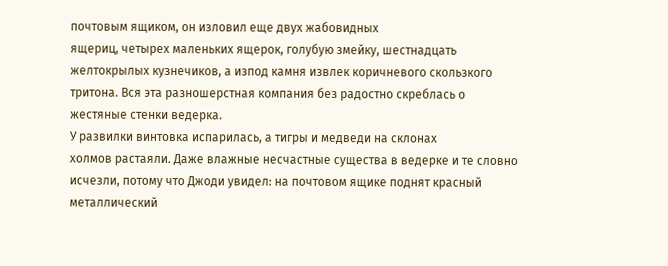почтовым ящиком, он изловил еще двух жабовидных
ящериц, четырех маленьких ящерок, голубую змейку, шестнадцать
желтокрылых кузнечиков, а изпод камня извлек коричневого скользкого
тритона. Вся эта разношерстная компания без радостно скреблась о
жестяные стенки ведерка.
У развилки винтовка испарилась, а тигры и медведи на склонах
холмов растаяли. Даже влажные несчастные существа в ведерке и те словно
исчезли, потому что Джоди увидел: на почтовом ящике поднят красный
металлический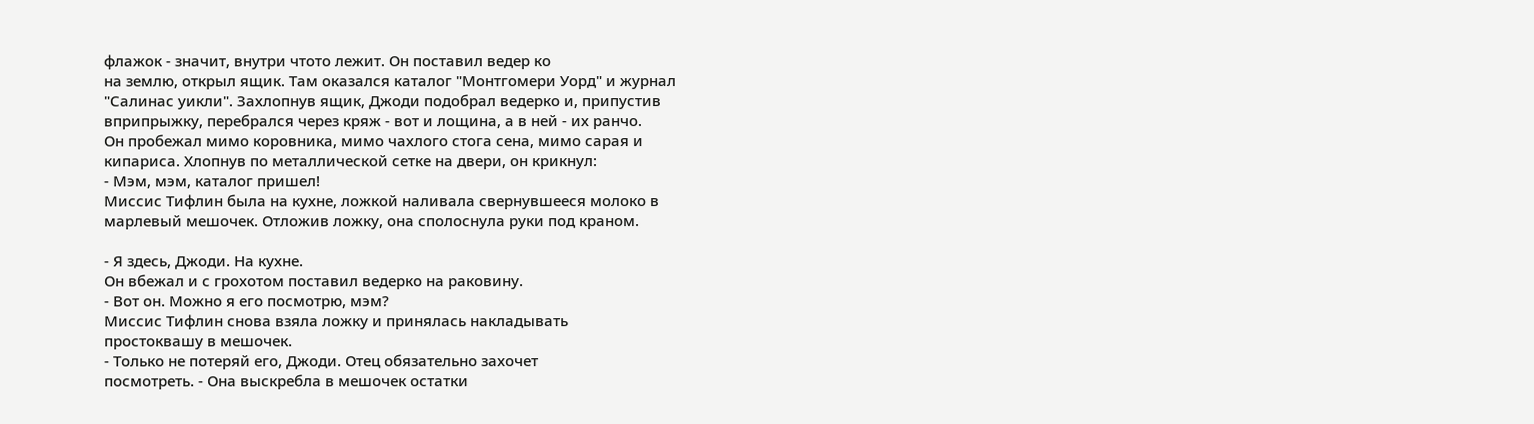флажок - значит, внутри чтото лежит. Он поставил ведер ко
на землю, открыл ящик. Там оказался каталог "Монтгомери Уорд" и журнал
"Салинас уикли". Захлопнув ящик, Джоди подобрал ведерко и, припустив
вприпрыжку, перебрался через кряж - вот и лощина, а в ней - их ранчо.
Он пробежал мимо коровника, мимо чахлого стога сена, мимо сарая и
кипариса. Хлопнув по металлической сетке на двери, он крикнул:
- Мэм, мэм, каталог пришел!
Миссис Тифлин была на кухне, ложкой наливала свернувшееся молоко в
марлевый мешочек. Отложив ложку, она сполоснула руки под краном.

- Я здесь, Джоди. На кухне.
Он вбежал и с грохотом поставил ведерко на раковину.
- Вот он. Можно я его посмотрю, мэм?
Миссис Тифлин снова взяла ложку и принялась накладывать
простоквашу в мешочек.
- Только не потеряй его, Джоди. Отец обязательно захочет
посмотреть. - Она выскребла в мешочек остатки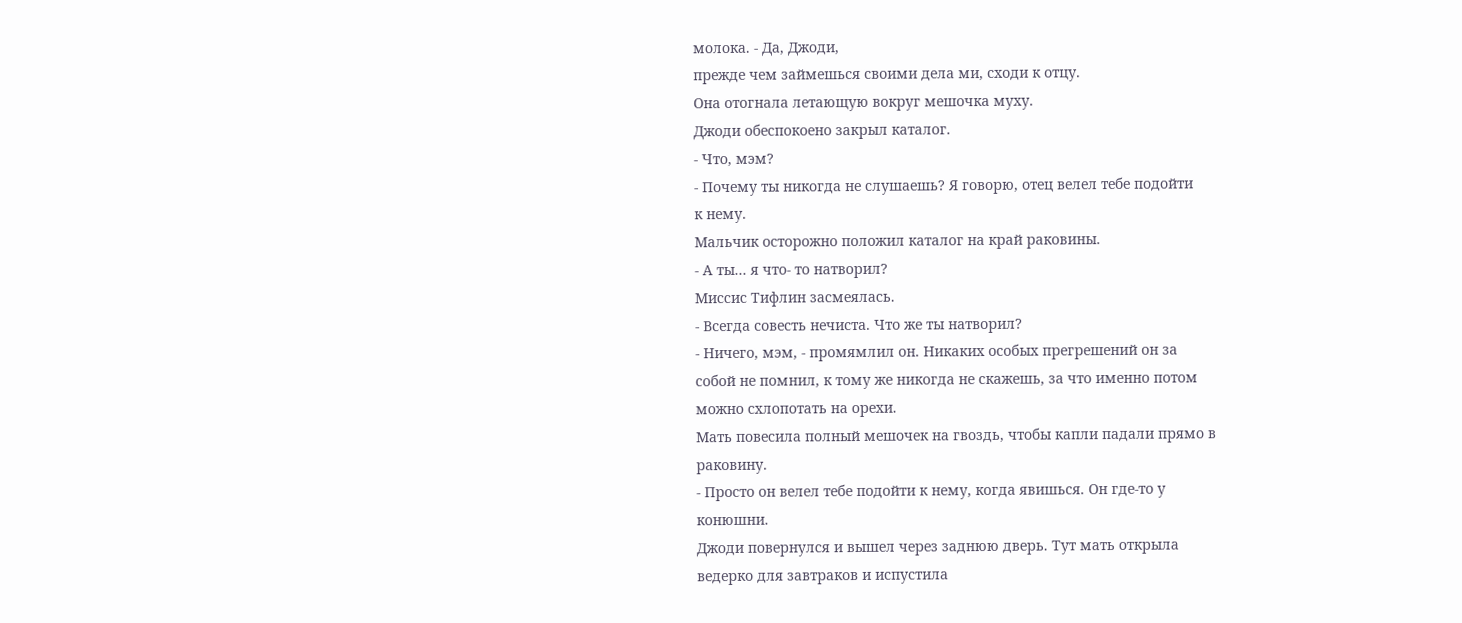молока. - Да, Джоди,
прежде чем займешься своими дела ми, сходи к отцу.
Она отогнала летающую вокруг мешочка муху.
Джоди обеспокоено закрыл каталог.
- Что, мэм?
- Почему ты никогда не слушаешь? Я говорю, отец велел тебе подойти
к нему.
Мальчик осторожно положил каталог на край раковины.
- А ты... я что- то натворил?
Миссис Тифлин засмеялась.
- Всегда совесть нечиста. Что же ты натворил?
- Ничего, мэм, - промямлил он. Никаких особых прегрешений он за
собой не помнил, к тому же никогда не скажешь, за что именно потом
можно схлопотать на орехи.
Мать повесила полный мешочек на гвоздь, чтобы капли падали прямо в
раковину.
- Просто он велел тебе подойти к нему, когда явишься. Он где-то у
конюшни.
Джоди повернулся и вышел через заднюю дверь. Тут мать открыла
ведерко для завтраков и испустила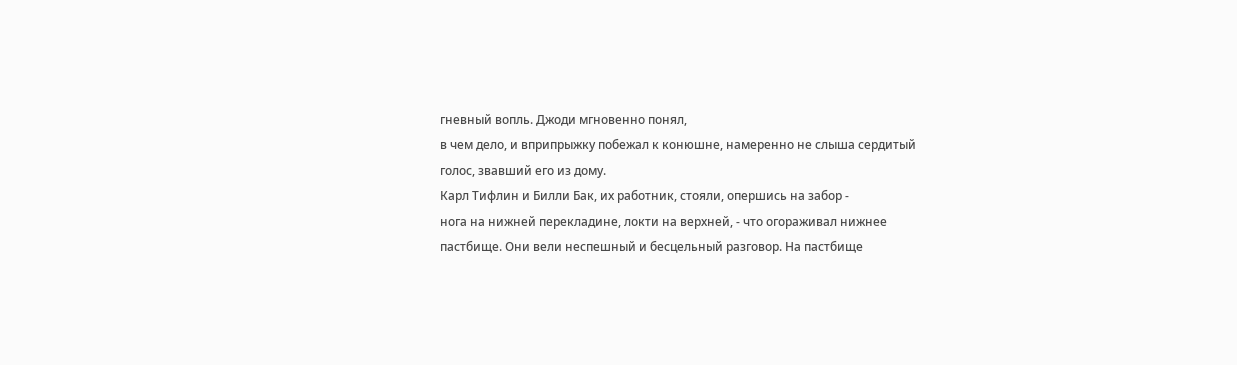гневный вопль. Джоди мгновенно понял,
в чем дело, и вприпрыжку побежал к конюшне, намеренно не слыша сердитый
голос, звавший его из дому.
Карл Тифлин и Билли Бак, их работник, стояли, опершись на забор -
нога на нижней перекладине, локти на верхней, - что огораживал нижнее
пастбище. Они вели неспешный и бесцельный разговор. На пастбище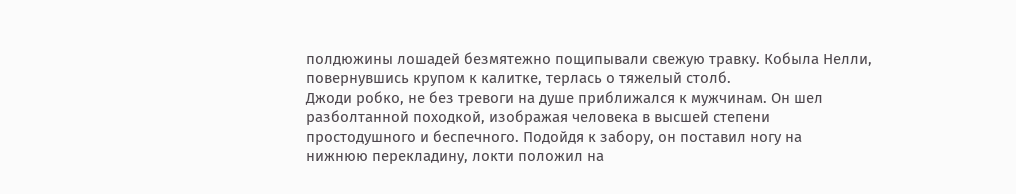полдюжины лошадей безмятежно пощипывали свежую травку. Кобыла Нелли,
повернувшись крупом к калитке, терлась о тяжелый столб.
Джоди робко, не без тревоги на душе приближался к мужчинам. Он шел
разболтанной походкой, изображая человека в высшей степени
простодушного и беспечного. Подойдя к забору, он поставил ногу на
нижнюю перекладину, локти положил на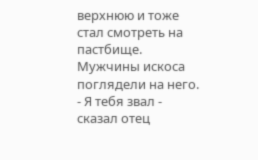верхнюю и тоже стал смотреть на
пастбище.
Мужчины искоса поглядели на него.
- Я тебя звал - сказал отец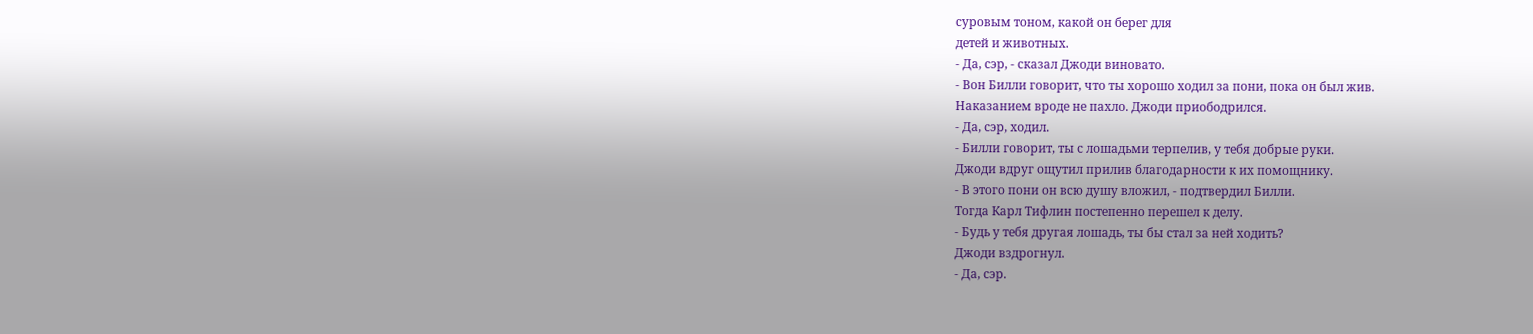суровым тоном, какой он берег для
детей и животных.
- Да, сэр, - сказал Джоди виновато.
- Вон Билли говорит, что ты хорошо ходил за пони, пока он был жив.
Наказанием вроде не пахло. Джоди приободрился.
- Да, сэр, ходил.
- Билли говорит, ты с лошадьми терпелив, у тебя добрые руки.
Джоди вдруг ощутил прилив благодарности к их помощнику.
- В этого пони он всю душу вложил, - подтвердил Билли.
Тогда Карл Тифлин постепенно перешел к делу.
- Будь у тебя другая лошадь, ты бы стал за ней ходить?
Джоди вздрогнул.
- Да, сэр.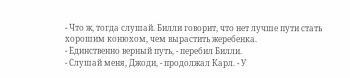- Что ж, тогда слушай. Билли говорит, что нет лучше пути стать
хорошим конюхом, чем вырастить жеребенка.
- Единственно верный путь, - перебил Билли.
- Слушай меня, Джоди, - продолжал Карл. - У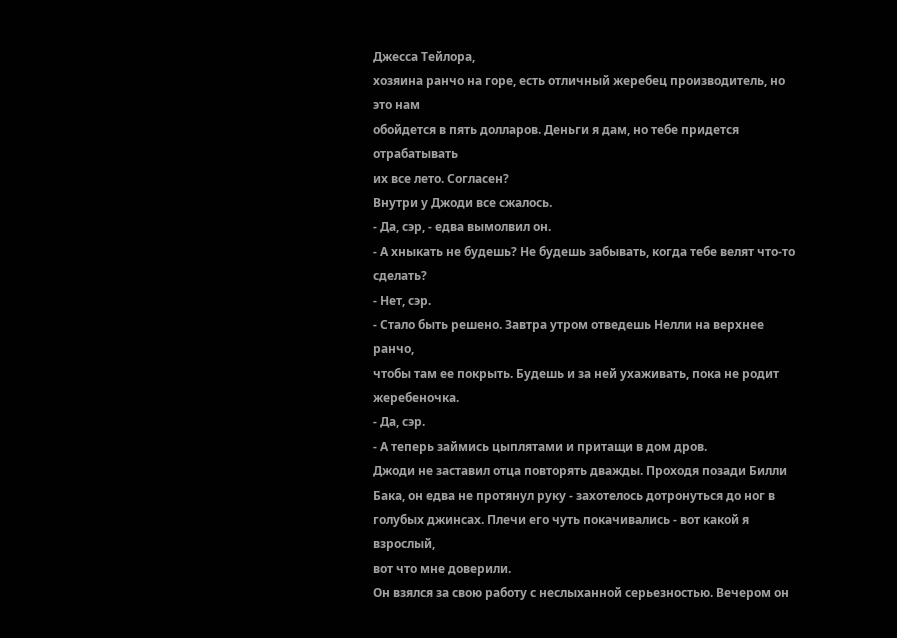Джесса Тейлора,
хозяина ранчо на горе, есть отличный жеребец производитель, но это нам
обойдется в пять долларов. Деньги я дам, но тебе придется отрабатывать
их все лето. Согласен?
Внутри у Джоди все сжалось.
- Да, сэр, - едва вымолвил он.
- А хныкать не будешь? Не будешь забывать, когда тебе велят что-то
сделать?
- Нет, сэр.
- Стало быть решено. Завтра утром отведешь Нелли на верхнее ранчо,
чтобы там ее покрыть. Будешь и за ней ухаживать, пока не родит
жеребеночка.
- Да, сэр.
- А теперь займись цыплятами и притащи в дом дров.
Джоди не заставил отца повторять дважды. Проходя позади Билли
Бака, он едва не протянул руку - захотелось дотронуться до ног в
голубых джинсах. Плечи его чуть покачивались - вот какой я взрослый,
вот что мне доверили.
Он взялся за свою работу с неслыханной серьезностью. Вечером он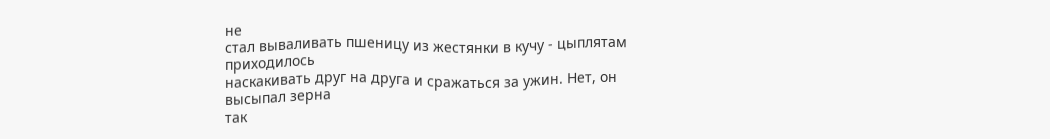не
стал вываливать пшеницу из жестянки в кучу - цыплятам приходилось
наскакивать друг на друга и сражаться за ужин. Нет, он высыпал зерна
так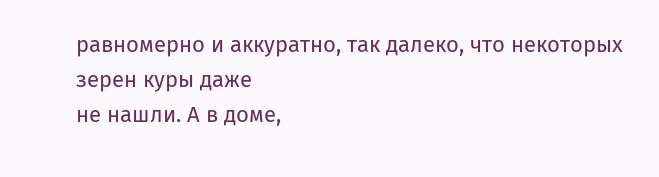равномерно и аккуратно, так далеко, что некоторых зерен куры даже
не нашли. А в доме,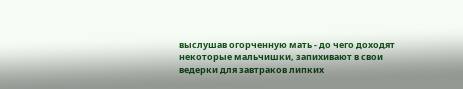выслушав огорченную мать - до чего доходят
некоторые мальчишки, запихивают в свои ведерки для завтраков липких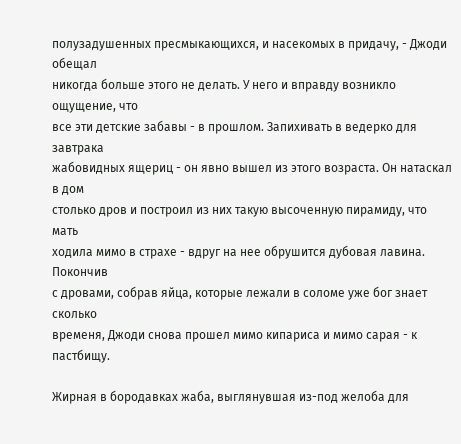полузадушенных пресмыкающихся, и насекомых в придачу, - Джоди обещал
никогда больше этого не делать. У него и вправду возникло ощущение, что
все эти детские забавы - в прошлом. Запихивать в ведерко для завтрака
жабовидных ящериц - он явно вышел из этого возраста. Он натаскал в дом
столько дров и построил из них такую высоченную пирамиду, что мать
ходила мимо в страхе - вдруг на нее обрушится дубовая лавина. Покончив
с дровами, собрав яйца, которые лежали в соломе уже бог знает сколько
временя, Джоди снова прошел мимо кипариса и мимо сарая - к пастбищу.

Жирная в бородавках жаба, выглянувшая из-под желоба для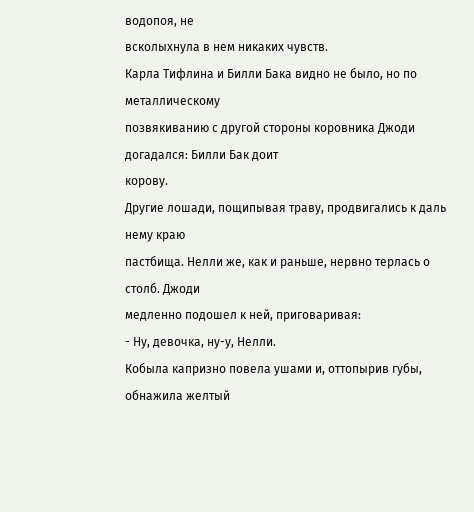водопоя, не
всколыхнула в нем никаких чувств.
Карла Тифлина и Билли Бака видно не было, но по металлическому
позвякиванию с другой стороны коровника Джоди догадался: Билли Бак доит
корову.
Другие лошади, пощипывая траву, продвигались к даль нему краю
пастбища. Нелли же, как и раньше, нервно терлась о столб. Джоди
медленно подошел к ней, приговаривая:
- Ну, девочка, ну-у, Нелли.
Кобыла капризно повела ушами и, оттопырив губы, обнажила желтый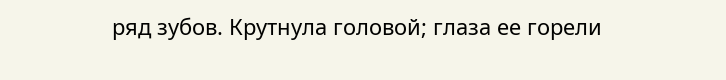ряд зубов. Крутнула головой; глаза ее горели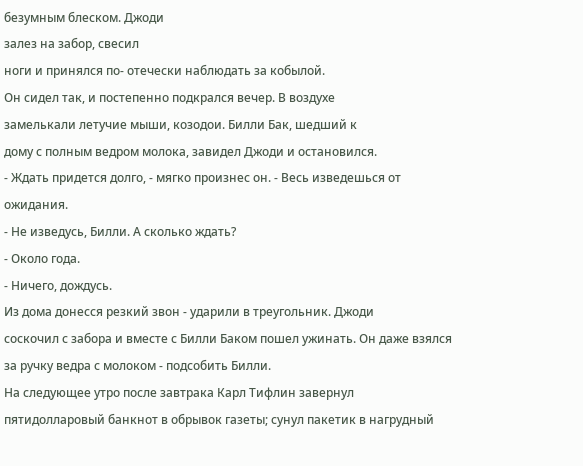безумным блеском. Джоди
залез на забор, свесил
ноги и принялся по- отечески наблюдать за кобылой.
Он сидел так, и постепенно подкрался вечер. В воздухе
замелькали летучие мыши, козодои. Билли Бак, шедший к
дому с полным ведром молока, завидел Джоди и остановился.
- Ждать придется долго, - мягко произнес он. - Весь изведешься от
ожидания.
- Не изведусь, Билли. А сколько ждать?
- Около года.
- Ничего, дождусь.
Из дома донесся резкий звон - ударили в треугольник. Джоди
соскочил с забора и вместе с Билли Баком пошел ужинать. Он даже взялся
за ручку ведра с молоком - подсобить Билли.
На следующее утро после завтрака Карл Тифлин завернул
пятидолларовый банкнот в обрывок газеты; сунул пакетик в нагрудный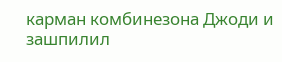карман комбинезона Джоди и зашпилил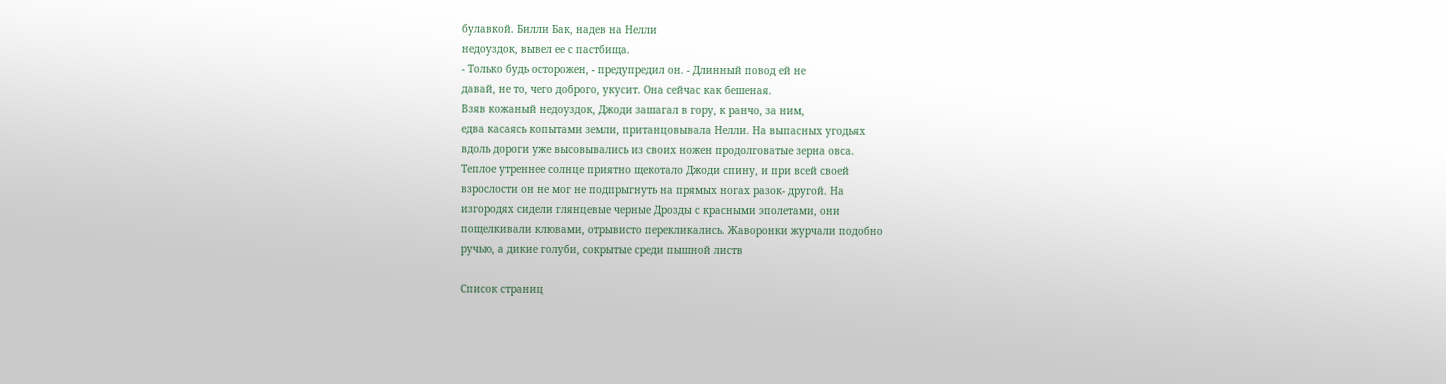булавкой. Билли Бак, надев на Нелли
недоуздок, вывел ее с пастбища.
- Только будь осторожен, - предупредил он. - Длинный повод ей не
давай, не то, чего доброго, укусит. Она сейчас как бешеная.
Взяв кожаный недоуздок, Джоди зашагал в гору, к ранчо, за ним,
едва касаясь копытами земли, пританцовывала Нелли. На выпасных угодьях
вдоль дороги уже высовывались из своих ножен продолговатые зерна овса.
Теплое утреннее солнце приятно щекотало Джоди спину, и при всей своей
взрослости он не мог не подпрыгнуть на прямых ногах разок- другой. На
изгородях сидели глянцевые черные Дрозды с красными эполетами, они
пощелкивали клювами, отрывисто перекликались. Жаворонки журчали подобно
ручью, а дикие голуби, сокрытые среди пышной листв

Список страниц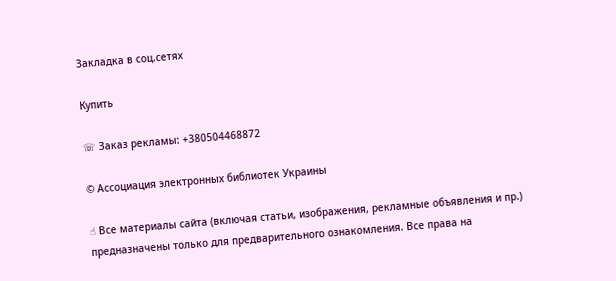Закладка в соц.сетях

Купить

☏ Заказ рекламы: +380504468872

© Ассоциация электронных библиотек Украины

☝ Все материалы сайта (включая статьи, изображения, рекламные объявления и пр.) предназначены только для предварительного ознакомления. Все права на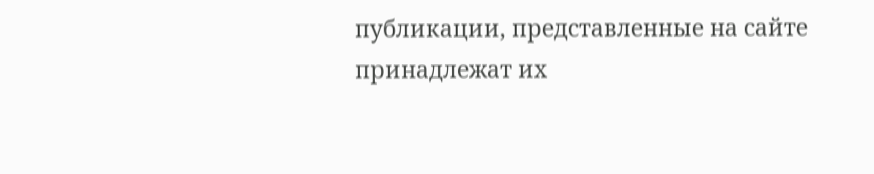публикации, представленные на сайте принадлежат их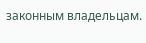законным владельцам.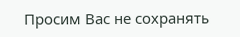Просим Вас не сохранять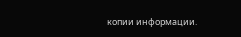копии информации.